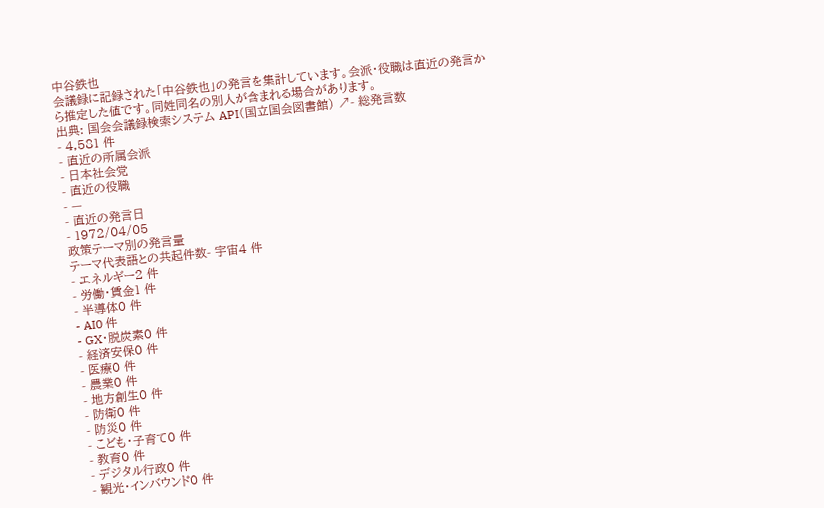中谷鉄也
会議録に記録された「中谷鉄也」の発言を集計しています。会派・役職は直近の発言から推定した値です。同姓同名の別人が含まれる場合があります。
出典: 国会会議録検索システム API(国立国会図書館) ↗- 総発言数
- 4,581 件
- 直近の所属会派
- 日本社会党
- 直近の役職
- —
- 直近の発言日
- 1972/04/05
政策テーマ別の発言量
テーマ代表語との共起件数- 宇宙4 件
- エネルギー2 件
- 労働・賃金1 件
- 半導体0 件
- AI0 件
- GX・脱炭素0 件
- 経済安保0 件
- 医療0 件
- 農業0 件
- 地方創生0 件
- 防衛0 件
- 防災0 件
- こども・子育て0 件
- 教育0 件
- デジタル行政0 件
- 観光・インバウンド0 件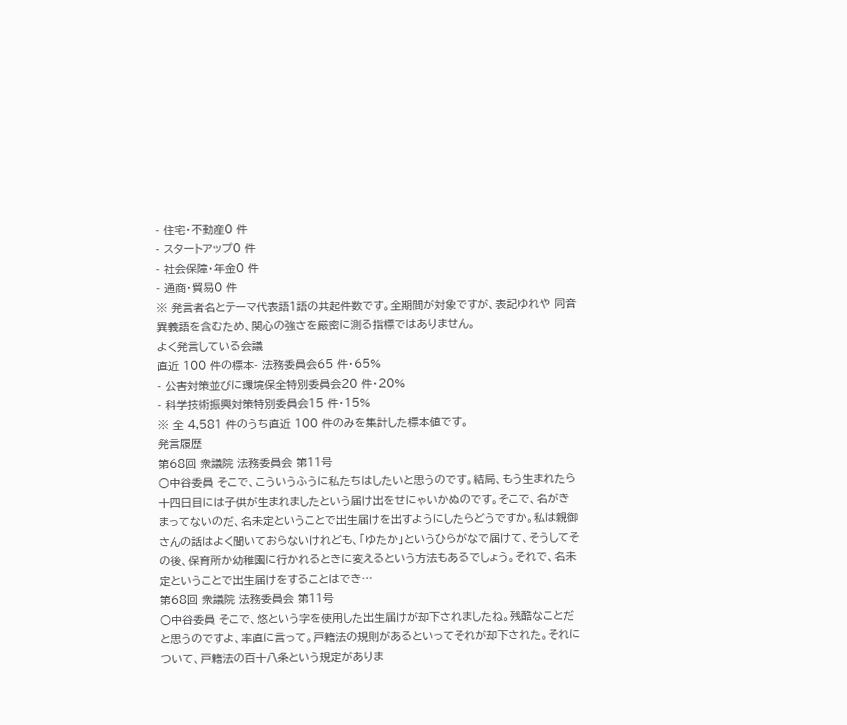- 住宅・不動産0 件
- スタートアップ0 件
- 社会保障・年金0 件
- 通商・貿易0 件
※ 発言者名とテーマ代表語1語の共起件数です。全期間が対象ですが、表記ゆれや 同音異義語を含むため、関心の強さを厳密に測る指標ではありません。
よく発言している会議
直近 100 件の標本- 法務委員会65 件・65%
- 公害対策並びに環境保全特別委員会20 件・20%
- 科学技術振興対策特別委員会15 件・15%
※ 全 4,581 件のうち直近 100 件のみを集計した標本値です。
発言履歴
第68回 衆議院 法務委員会 第11号
○中谷委員 そこで、こういうふうに私たちはしたいと思うのです。結局、もう生まれたら十四日目には子供が生まれましたという届け出をせにゃいかぬのです。そこで、名がきまってないのだ、名未定ということで出生届けを出すようにしたらどうですか。私は親御さんの話はよく聞いておらないけれども、「ゆたか」というひらがなで届けて、そうしてその後、保育所か幼稚園に行かれるときに変えるという方法もあるでしょう。それで、名未定ということで出生届けをすることはでき…
第68回 衆議院 法務委員会 第11号
○中谷委員 そこで、悠という字を使用した出生届けが却下されましたね。残酷なことだと思うのですよ、率直に言って。戸籍法の規則があるといってそれが却下された。それについて、戸籍法の百十八条という規定がありま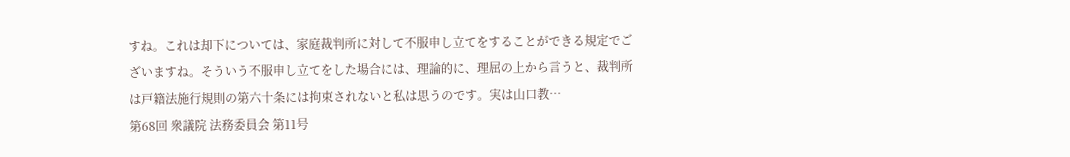すね。これは却下については、家庭裁判所に対して不服申し立てをすることができる規定でございますね。そういう不服申し立てをした場合には、理論的に、理屈の上から言うと、裁判所は戸籍法施行規則の第六十条には拘束されないと私は思うのです。実は山口教…
第68回 衆議院 法務委員会 第11号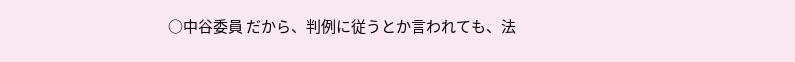○中谷委員 だから、判例に従うとか言われても、法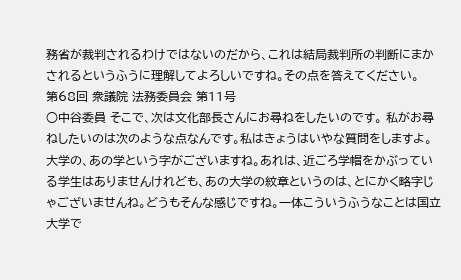務省が裁判されるわけではないのだから、これは結局裁判所の判断にまかされるというふうに理解してよろしいですね。その点を答えてください。
第68回 衆議院 法務委員会 第11号
○中谷委員 そこで、次は文化部長さんにお尋ねをしたいのです。 私がお尋ねしたいのは次のような点なんです。私はきょうはいやな質問をしますよ。大学の、あの学という字がございますね。あれは、近ごろ学帽をかぶっている学生はありませんけれども、あの大学の紋章というのは、とにかく略字じゃございませんね。どうもそんな感じですね。一体こういうふうなことは国立大学で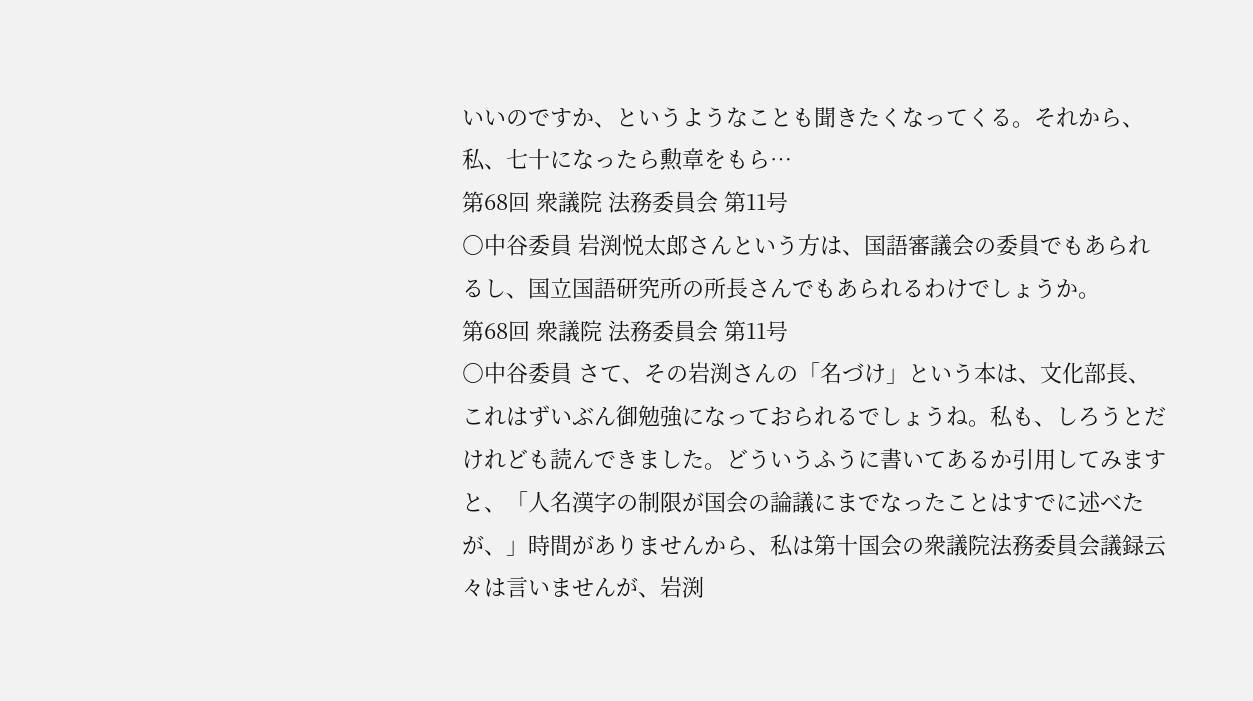いいのですか、というようなことも聞きたくなってくる。それから、私、七十になったら勲章をもら…
第68回 衆議院 法務委員会 第11号
○中谷委員 岩渕悦太郎さんという方は、国語審議会の委員でもあられるし、国立国語研究所の所長さんでもあられるわけでしょうか。
第68回 衆議院 法務委員会 第11号
○中谷委員 さて、その岩渕さんの「名づけ」という本は、文化部長、これはずいぶん御勉強になっておられるでしょうね。私も、しろうとだけれども読んできました。どういうふうに書いてあるか引用してみますと、「人名漢字の制限が国会の論議にまでなったことはすでに述べたが、」時間がありませんから、私は第十国会の衆議院法務委員会議録云々は言いませんが、岩渕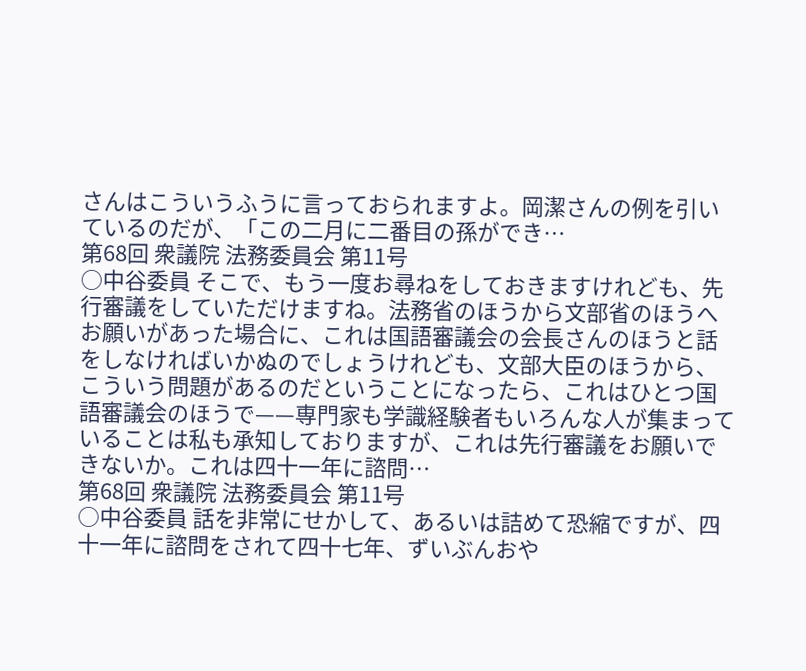さんはこういうふうに言っておられますよ。岡潔さんの例を引いているのだが、「この二月に二番目の孫ができ…
第68回 衆議院 法務委員会 第11号
○中谷委員 そこで、もう一度お尋ねをしておきますけれども、先行審議をしていただけますね。法務省のほうから文部省のほうへお願いがあった場合に、これは国語審議会の会長さんのほうと話をしなければいかぬのでしょうけれども、文部大臣のほうから、こういう問題があるのだということになったら、これはひとつ国語審議会のほうで——専門家も学識経験者もいろんな人が集まっていることは私も承知しておりますが、これは先行審議をお願いできないか。これは四十一年に諮問…
第68回 衆議院 法務委員会 第11号
○中谷委員 話を非常にせかして、あるいは詰めて恐縮ですが、四十一年に諮問をされて四十七年、ずいぶんおや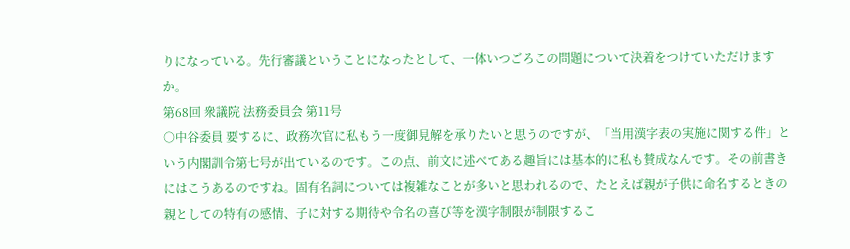りになっている。先行審議ということになったとして、一体いつごろこの問題について決着をつけていただけますか。
第68回 衆議院 法務委員会 第11号
○中谷委員 要するに、政務次官に私もう一度御見解を承りたいと思うのですが、「当用漢字表の実施に関する件」という内閣訓令第七号が出ているのです。この点、前文に述べてある趣旨には基本的に私も賛成なんです。その前書きにはこうあるのですね。固有名詞については複雑なことが多いと思われるので、たとえば親が子供に命名するときの親としての特有の感情、子に対する期待や令名の喜び等を漢字制限が制限するこ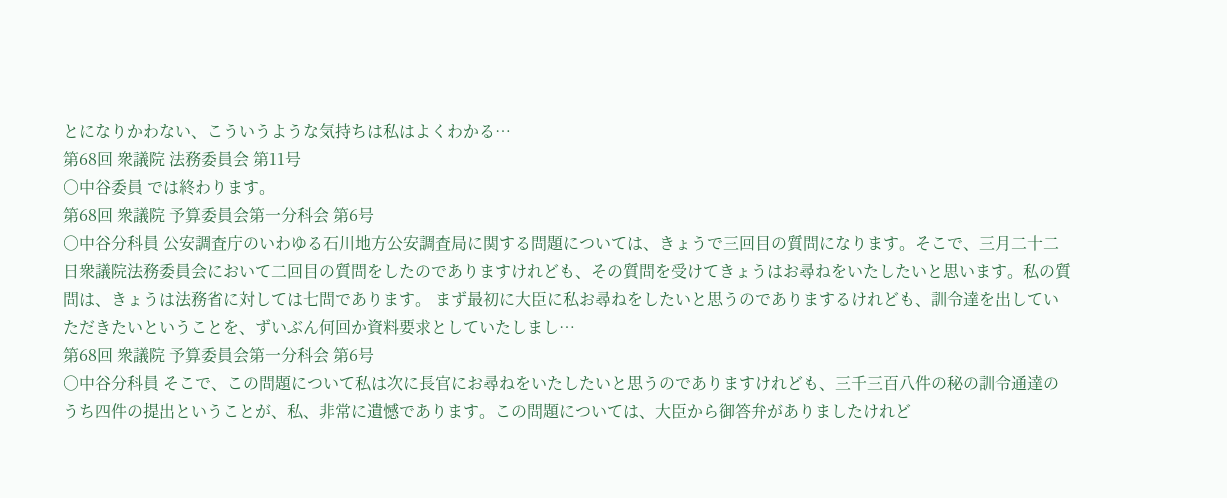とになりかわない、こういうような気持ちは私はよくわかる…
第68回 衆議院 法務委員会 第11号
○中谷委員 では終わります。
第68回 衆議院 予算委員会第一分科会 第6号
○中谷分科員 公安調査庁のいわゆる石川地方公安調査局に関する問題については、きょうで三回目の質問になります。そこで、三月二十二日衆議院法務委員会において二回目の質問をしたのでありますけれども、その質問を受けてきょうはお尋ねをいたしたいと思います。私の質問は、きょうは法務省に対しては七問であります。 まず最初に大臣に私お尋ねをしたいと思うのでありまするけれども、訓令達を出していただきたいということを、ずいぶん何回か資料要求としていたしまし…
第68回 衆議院 予算委員会第一分科会 第6号
○中谷分科員 そこで、この問題について私は次に長官にお尋ねをいたしたいと思うのでありますけれども、三千三百八件の秘の訓令通達のうち四件の提出ということが、私、非常に遺憾であります。この問題については、大臣から御答弁がありましたけれど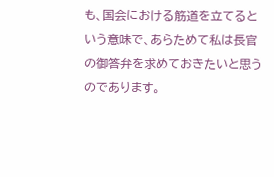も、国会における筋道を立てるという意味で、あらためて私は長官の御答弁を求めておきたいと思うのであります。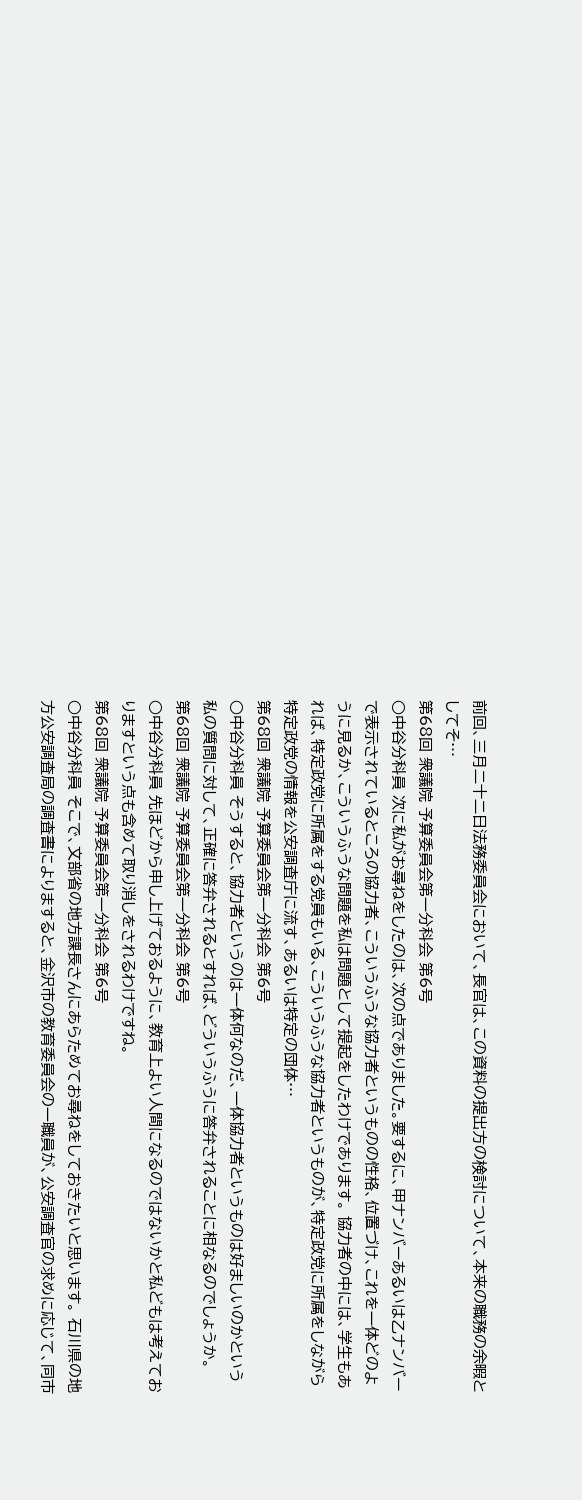前回、三月二十二日法務委員会において、長官は、この資料の提出方の検討について、本来の職務の余暇としてそ…
第68回 衆議院 予算委員会第一分科会 第6号
○中谷分科員 次に私がお尋ねをしたのは、次の点でありました。要するに、甲ナンバーあるいは乙ナンバーで表示されているところの協力者、こういうふうな協力者というものの性格、位置づけ、これを一体どのように見るか、こういうふうな問題を私は問題として提起をしたわけであります。 協力者の中には、学生もあれば、特定政党に所属をする党員もいる、こういうふうな協力者というものが、特定政党に所属をしながら特定政党の情報を公安調査庁に流す、あるいは特定の団体…
第68回 衆議院 予算委員会第一分科会 第6号
○中谷分科員 そうすると、協力者というのは一体何なのだ、一体協力者というものは好ましいのかという私の質問に対して、正確に答弁されるとすれば、どういうふうに答弁されることに相なるのでしょうか。
第68回 衆議院 予算委員会第一分科会 第6号
○中谷分科員 先ほどから申し上げておるように、教育上よい人間になるのではないかと私どもは考えておりますという点も含めて取り消しをされるわけですね。
第68回 衆議院 予算委員会第一分科会 第6号
○中谷分科員 そこで、文部省の地方課長さんにあらためてお尋ねをしておきたいと思います。 石川県の地方公安調査局の調査書によりますると、金沢市の教育委員会の一職員が、公安調査官の求めに応じて、同市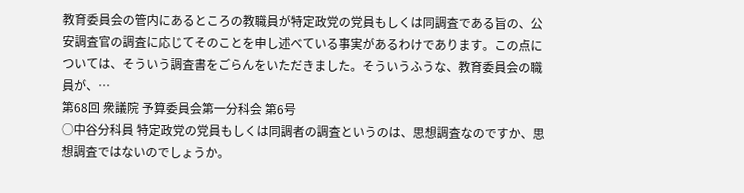教育委員会の管内にあるところの教職員が特定政党の党員もしくは同調査である旨の、公安調査官の調査に応じてそのことを申し述べている事実があるわけであります。この点については、そういう調査書をごらんをいただきました。そういうふうな、教育委員会の職員が、…
第68回 衆議院 予算委員会第一分科会 第6号
○中谷分科員 特定政党の党員もしくは同調者の調査というのは、思想調査なのですか、思想調査ではないのでしょうか。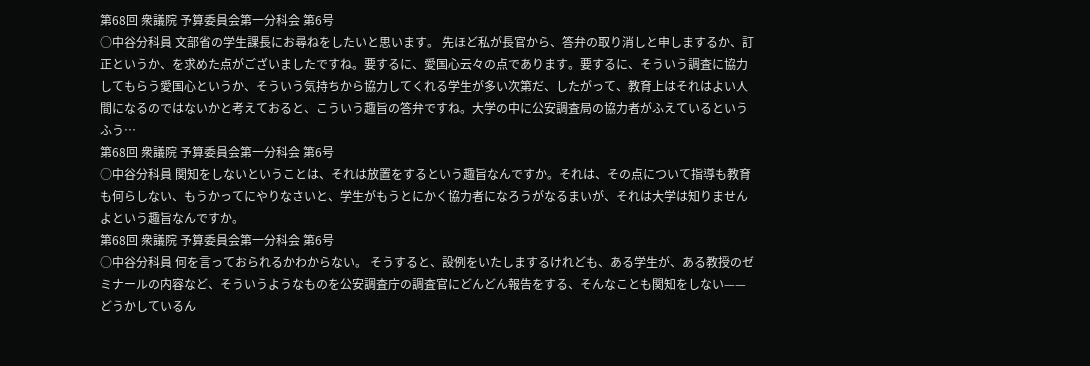第68回 衆議院 予算委員会第一分科会 第6号
○中谷分科員 文部省の学生課長にお尋ねをしたいと思います。 先ほど私が長官から、答弁の取り消しと申しまするか、訂正というか、を求めた点がございましたですね。要するに、愛国心云々の点であります。要するに、そういう調査に協力してもらう愛国心というか、そういう気持ちから協力してくれる学生が多い次第だ、したがって、教育上はそれはよい人間になるのではないかと考えておると、こういう趣旨の答弁ですね。大学の中に公安調査局の協力者がふえているというふう…
第68回 衆議院 予算委員会第一分科会 第6号
○中谷分科員 関知をしないということは、それは放置をするという趣旨なんですか。それは、その点について指導も教育も何らしない、もうかってにやりなさいと、学生がもうとにかく協力者になろうがなるまいが、それは大学は知りませんよという趣旨なんですか。
第68回 衆議院 予算委員会第一分科会 第6号
○中谷分科員 何を言っておられるかわからない。 そうすると、設例をいたしまするけれども、ある学生が、ある教授のゼミナールの内容など、そういうようなものを公安調査庁の調査官にどんどん報告をする、そんなことも関知をしない——どうかしているん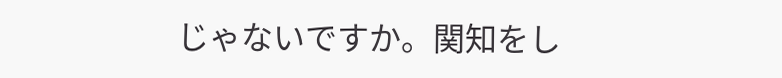じゃないですか。関知をし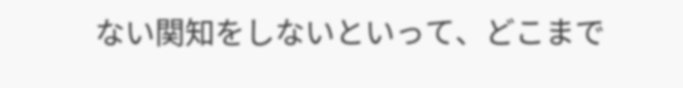ない関知をしないといって、どこまで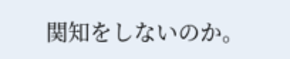関知をしないのか。